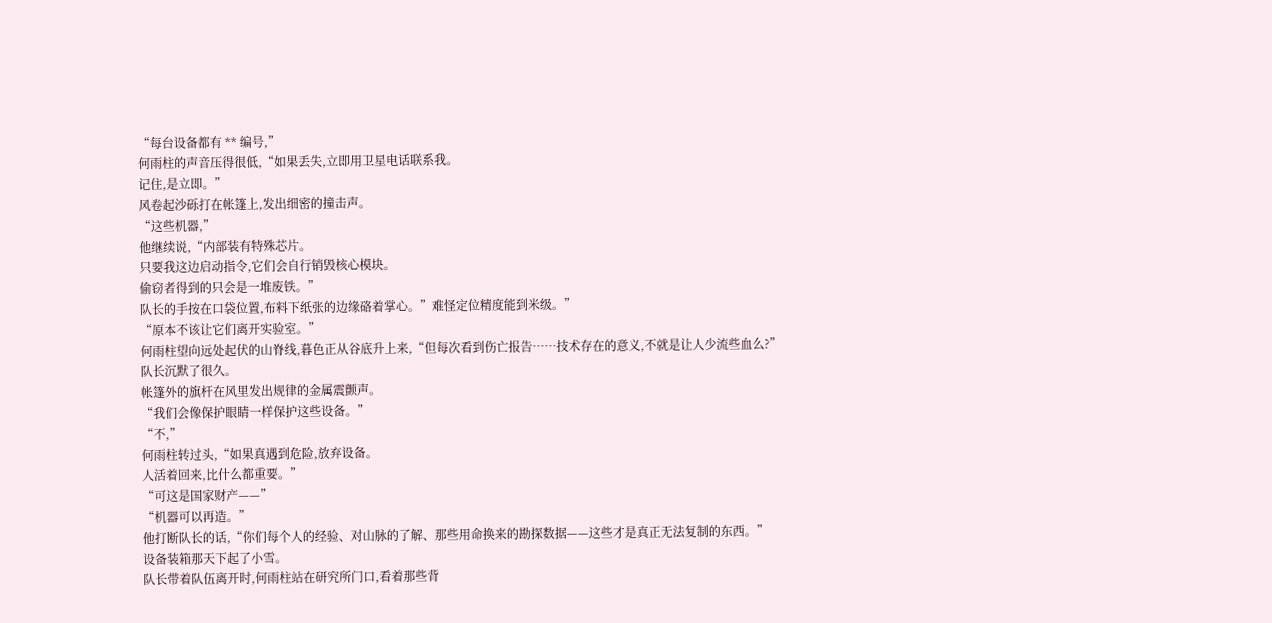“每台设备都有 ** 编号,”
何雨柱的声音压得很低,“如果丢失,立即用卫星电话联系我。
记住,是立即。”
风卷起沙砾打在帐篷上,发出细密的撞击声。
“这些机器,”
他继续说,“内部装有特殊芯片。
只要我这边启动指令,它们会自行销毁核心模块。
偷窃者得到的只会是一堆废铁。”
队长的手按在口袋位置,布料下纸张的边缘硌着掌心。”难怪定位精度能到米级。”
“原本不该让它们离开实验室。”
何雨柱望向远处起伏的山脊线,暮色正从谷底升上来,“但每次看到伤亡报告……技术存在的意义,不就是让人少流些血么?”
队长沉默了很久。
帐篷外的旗杆在风里发出规律的金属震颤声。
“我们会像保护眼睛一样保护这些设备。”
“不,”
何雨柱转过头,“如果真遇到危险,放弃设备。
人活着回来,比什么都重要。”
“可这是国家财产——”
“机器可以再造。”
他打断队长的话,“你们每个人的经验、对山脉的了解、那些用命换来的勘探数据——这些才是真正无法复制的东西。”
设备装箱那天下起了小雪。
队长带着队伍离开时,何雨柱站在研究所门口,看着那些背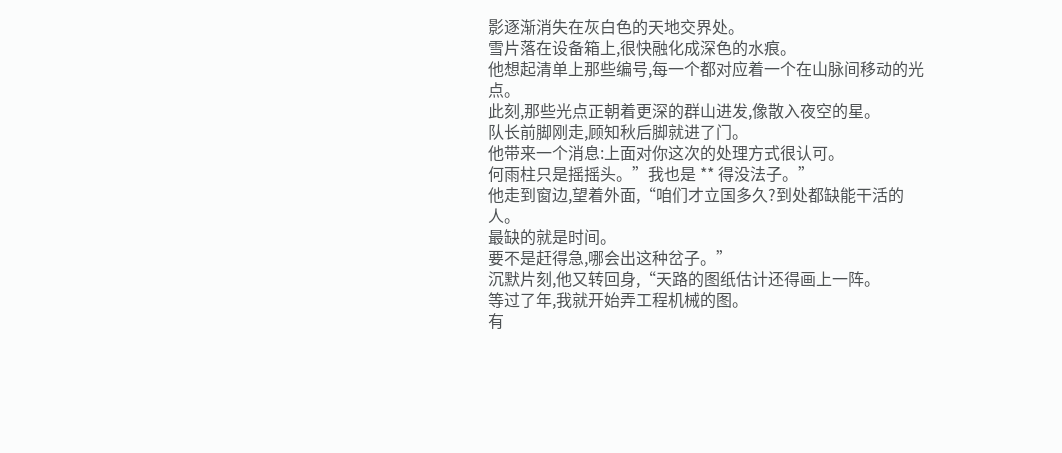影逐渐消失在灰白色的天地交界处。
雪片落在设备箱上,很快融化成深色的水痕。
他想起清单上那些编号,每一个都对应着一个在山脉间移动的光点。
此刻,那些光点正朝着更深的群山进发,像散入夜空的星。
队长前脚刚走,顾知秋后脚就进了门。
他带来一个消息:上面对你这次的处理方式很认可。
何雨柱只是摇摇头。”我也是 ** 得没法子。”
他走到窗边,望着外面,“咱们才立国多久?到处都缺能干活的人。
最缺的就是时间。
要不是赶得急,哪会出这种岔子。”
沉默片刻,他又转回身,“天路的图纸估计还得画上一阵。
等过了年,我就开始弄工程机械的图。
有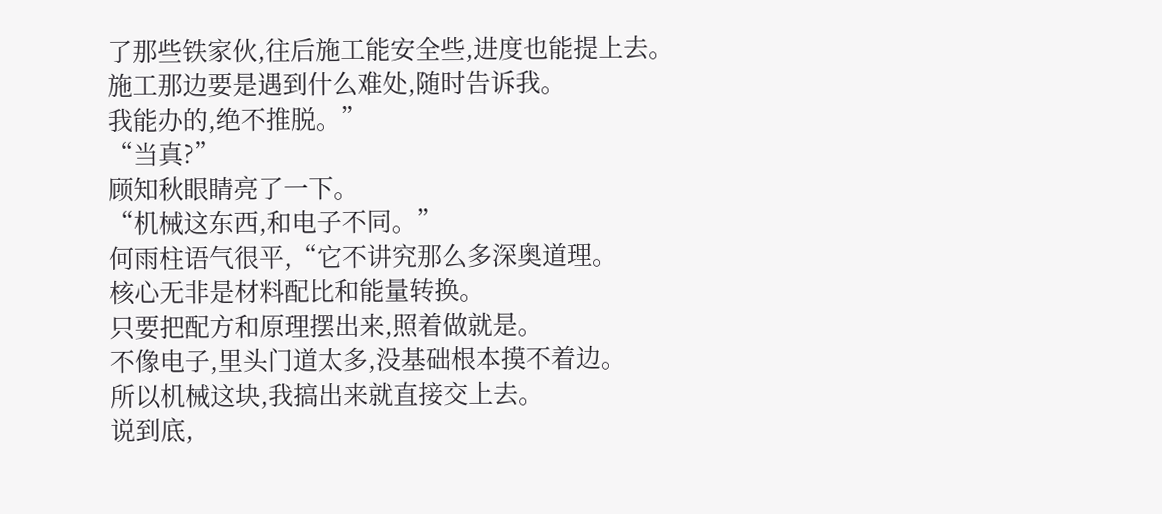了那些铁家伙,往后施工能安全些,进度也能提上去。
施工那边要是遇到什么难处,随时告诉我。
我能办的,绝不推脱。”
“当真?”
顾知秋眼睛亮了一下。
“机械这东西,和电子不同。”
何雨柱语气很平,“它不讲究那么多深奥道理。
核心无非是材料配比和能量转换。
只要把配方和原理摆出来,照着做就是。
不像电子,里头门道太多,没基础根本摸不着边。
所以机械这块,我搞出来就直接交上去。
说到底,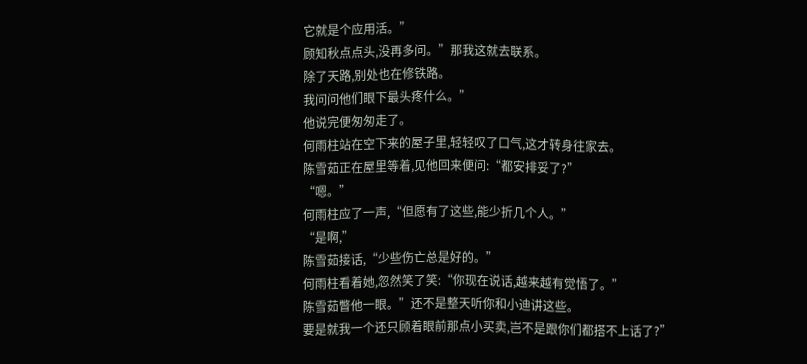它就是个应用活。”
顾知秋点点头,没再多问。”那我这就去联系。
除了天路,别处也在修铁路。
我问问他们眼下最头疼什么。”
他说完便匆匆走了。
何雨柱站在空下来的屋子里,轻轻叹了口气,这才转身往家去。
陈雪茹正在屋里等着,见他回来便问:“都安排妥了?”
“嗯。”
何雨柱应了一声,“但愿有了这些,能少折几个人。”
“是啊,”
陈雪茹接话,“少些伤亡总是好的。”
何雨柱看着她,忽然笑了笑:“你现在说话,越来越有觉悟了。”
陈雪茹瞥他一眼。”还不是整天听你和小迪讲这些。
要是就我一个还只顾着眼前那点小买卖,岂不是跟你们都搭不上话了?”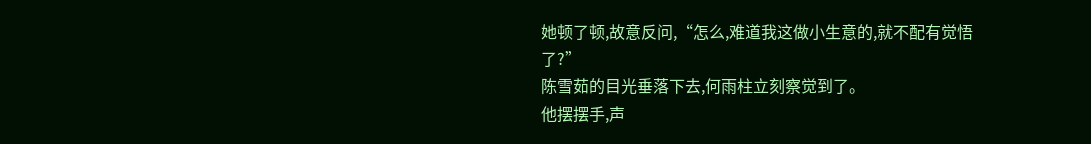她顿了顿,故意反问,“怎么,难道我这做小生意的,就不配有觉悟了?”
陈雪茹的目光垂落下去,何雨柱立刻察觉到了。
他摆摆手,声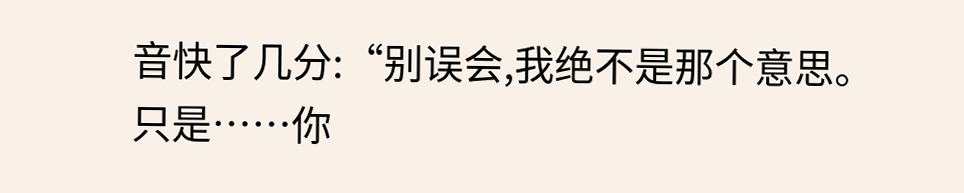音快了几分:“别误会,我绝不是那个意思。
只是……你